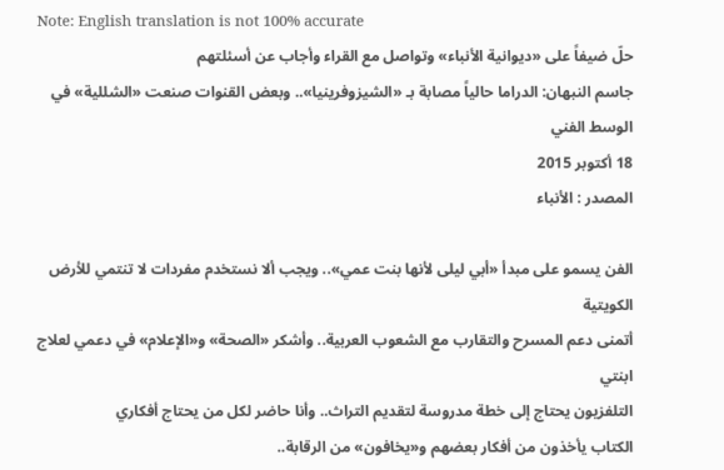Note: English translation is not 100% accurate
حلّ ضيفاً على «ديوانية الأنباء» وتواصل مع القراء وأجاب عن أسئلتهم
جاسم النبهان: الدراما حالياً مصابة بـ «الشيزوفرينيا».. وبعض القنوات صنعت «الشللية» في الوسط الفني
18 أكتوبر 2015
المصدر : الأنباء

الفن يسمو على مبدأ «أبي ليلى لأنها بنت عمي».. ويجب ألا نستخدم مفردات لا تنتمي للأرض الكويتية
أتمنى دعم المسرح والتقارب مع الشعوب العربية.. وأشكر «الصحة» و«الإعلام» في دعمي لعلاج ابنتي
التلفزيون يحتاج إلى خطة مدروسة لتقديم التراث.. وأنا حاضر لكل من يحتاج أفكاري
الكتاب يأخذون من أفكار بعضهم و«يخافون» من الرقابة..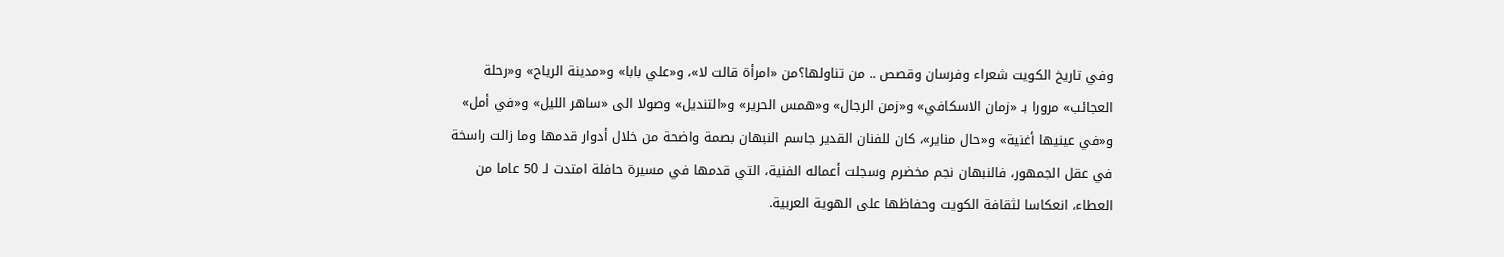وفي تاريخ الكويت شعراء وفرسان وقصص .. من تناولها؟من «امرأة قالت لا»، و«علي بابا» و«مدينة الرياح» و«رحلة العجائب» مرورا بـ «زمان الاسكافي» و«زمن الرجال» و«همس الحرير» و«التنديل» وصولا الى «ساهر الليل» و«في أمل» و«في عينيها أغنية» و«حال مناير»، كان للفنان القدير جاسم النبهان بصمة واضحة من خلال أدوار قدمها وما زالت راسخة في عقل الجمهور، فالنبهان نجم مخضرم وسجلت أعماله الفنية، التي قدمها في مسيرة حافلة امتدت لـ 50 عاما من العطاء، انعكاسا لثقافة الكويت وحفاظها على الهوية العربية.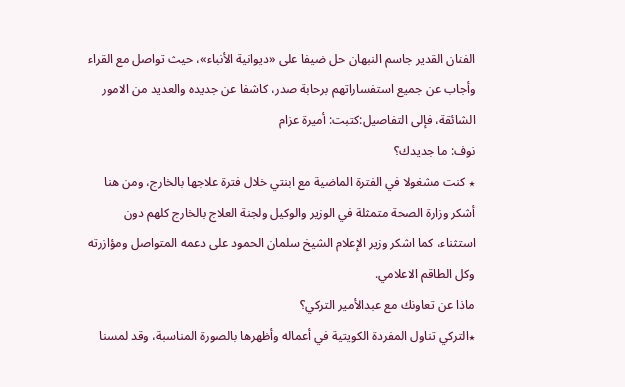الفنان القدير جاسم النبهان حل ضيفا على «ديوانية الأنباء»، حيث تواصل مع القراء وأجاب عن جميع استفساراتهم برحابة صدر، كاشفا عن جديده والعديد من الامور الشائقة، فإلى التفاصيل:كتبت: أميرة عزام
نوف: ما جديدك؟
٭ كنت مشغولا في الفترة الماضية مع ابنتي خلال فترة علاجها بالخارج، ومن هنا أشكر وزارة الصحة متمثلة في الوزير والوكيل ولجنة العلاج بالخارج كلهم دون استثناء، كما اشكر وزير الإعلام الشيخ سلمان الحمود على دعمه المتواصل ومؤازرته وكل الطاقم الاعلامي.
ماذا عن تعاونك مع عبدالأمير التركي؟
٭التركي تناول المفردة الكويتية في أعماله وأظهرها بالصورة المناسبة، وقد لمسنا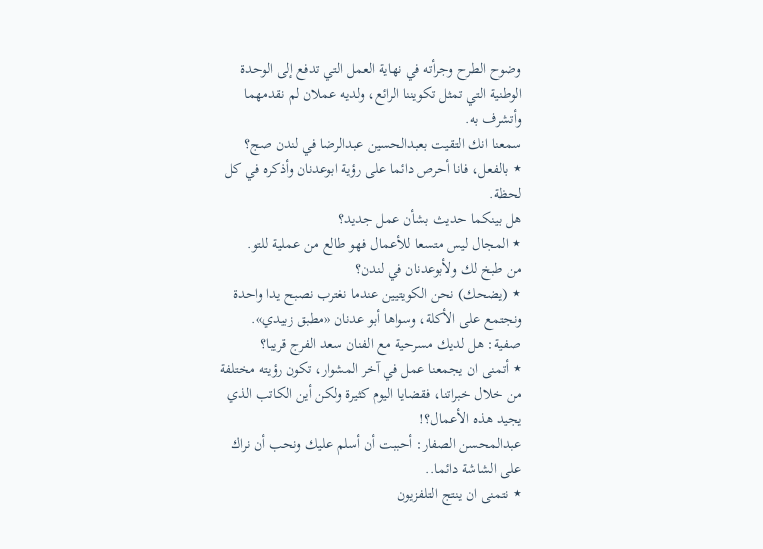وضوح الطرح وجرأته في نهاية العمل التي تدفع إلى الوحدة الوطنية التي تمثل تكويننا الرائع، ولديه عملان لم نقدمهما وأتشرف به.
سمعنا انك التقيت بعبدالحسين عبدالرضا في لندن صج؟
٭ بالفعل، فانا أحرص دائما على رؤية ابوعدنان وأذكره في كل لحظة.
هل بينكما حديث بشأن عمل جديد؟
٭ المجال ليس متسعا للأعمال فهو طالع من عملية للتو.
من طبخ لك ولأبوعدنان في لندن؟
٭ (يضحك) نحن الكويتيين عندما نغترب نصبح يدا واحدة ونجتمع على الأكلة، وسواها أبو عدنان «مطبق زبيدي».
صفية: هل لديك مسرحية مع الفنان سعد الفرج قريبا؟
٭ أتمنى ان يجمعنا عمل في آخر المشوار، تكون رؤيته مختلفة من خلال خبراتنا، فقضايا اليوم كثيرة ولكن أين الكاتب الذي يجيد هذه الأعمال؟!
عبدالمحسن الصفار: أحببت أن أسلم عليك ونحب أن نراك على الشاشة دائما..
٭ نتمنى ان ينتج التلفزيون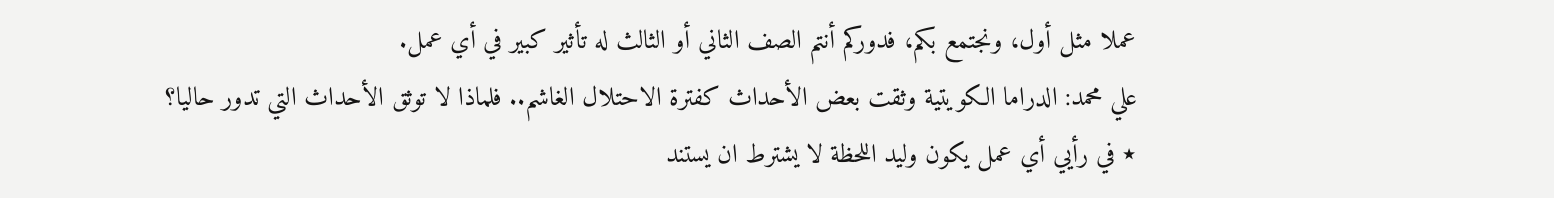عملا مثل أول، ونجتمع بكم، فدوركم أنتم الصف الثاني أو الثالث له تأثير كبير في أي عمل.
علي محمد: الدراما الكويتية وثقت بعض الأحداث كفترة الاحتلال الغاشم.. فلماذا لا توثق الأحداث التي تدور حاليا؟
٭ في رأيي أي عمل يكون وليد اللحظة لا يشترط ان يستند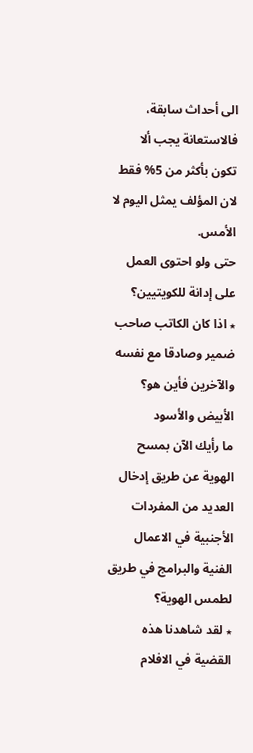الى أحداث سابقة، فالاستعانة يجب ألا تكون بأكثر من 5% فقط لان المؤلف يمثل اليوم لا الأمس.
حتى ولو احتوى العمل على إدانة للكويتيين؟
٭ اذا كان الكاتب صاحب ضمير وصادقا مع نفسه والآخرين فأين هو؟
الأبيض والأسود
ما رأيك الآن بمسح الهوية عن طريق إدخال العديد من المفردات الأجنبية في الاعمال الفنية والبرامج في طريق لطمس الهوية؟
٭ لقد شاهدنا هذه القضية في الافلام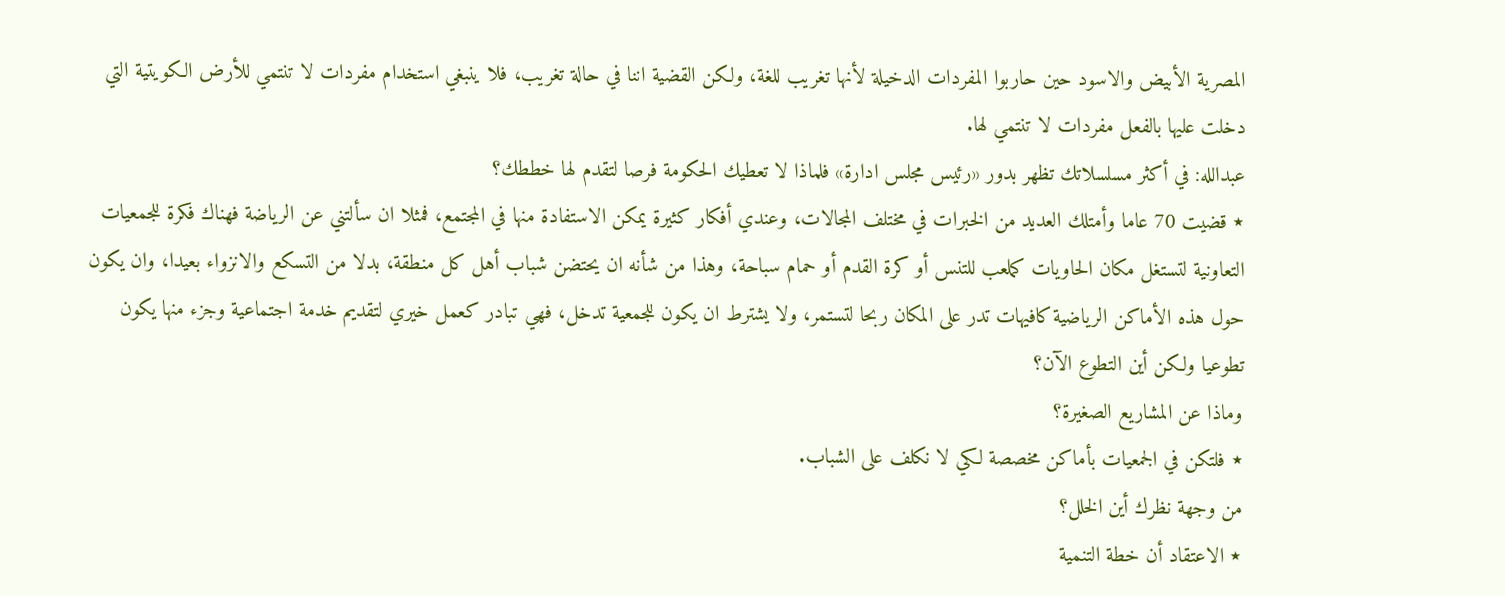المصرية الأبيض والاسود حين حاربوا المفردات الدخيلة لأنها تغريب للغة، ولكن القضية اننا في حالة تغريب، فلا ينبغي استخدام مفردات لا تنتمي للأرض الكويتية التي دخلت عليها بالفعل مفردات لا تنتمي لها.
عبدالله: في أكثر مسلسلاتك تظهر بدور «رئيس مجلس ادارة» فلماذا لا تعطيك الحكومة فرصا لتقدم لها خططك؟
٭ قضيت 70 عاما وأمتلك العديد من الخبرات في مختلف المجالات، وعندي أفكار كثيرة يمكن الاستفادة منها في المجتمع، فمثلا ان سألتني عن الرياضة فهناك فكرة للجمعيات التعاونية لتستغل مكان الحاويات كملعب للتنس أو كرة القدم أو حمام سباحة، وهذا من شأنه ان يحتضن شباب أهل كل منطقة، بدلا من التسكع والانزواء بعيدا، وان يكون حول هذه الأماكن الرياضية كافيهات تدر على المكان ربحا لتستمر، ولا يشترط ان يكون للجمعية تدخل، فهي تبادر كعمل خيري لتقديم خدمة اجتماعية وجزء منها يكون تطوعيا ولكن أين التطوع الآن؟
وماذا عن المشاريع الصغيرة؟
٭ فلتكن في الجمعيات بأماكن مخصصة لكي لا نكلف على الشباب.
من وجهة نظرك أين الخلل؟
٭ الاعتقاد أن خطة التنمية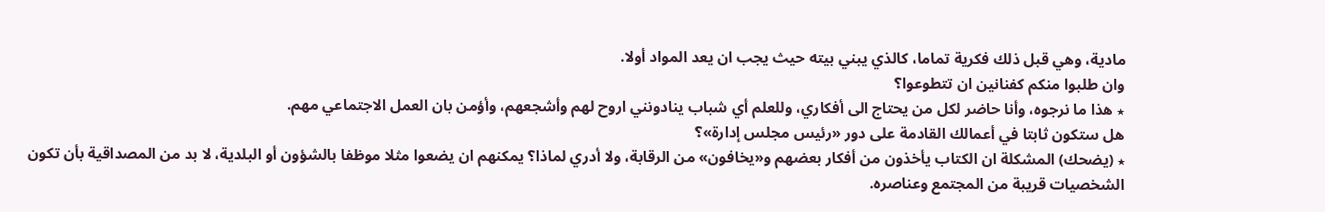مادية، وهي قبل ذلك فكرية تماما، كالذي يبني بيته حيث يجب ان يعد المواد أولا.
وان طلبوا منكم كفنانين ان تتطوعوا؟
٭ هذا ما نرجوه، وأنا حاضر لكل من يحتاج الى أفكاري، وللعلم أي شباب ينادونني اروح لهم وأشجعهم، وأؤمن بان العمل الاجتماعي مهم.
هل ستكون ثابتا في أعمالك القادمة على دور «رئيس مجلس إدارة»؟
٭ (يضحك) المشكلة ان الكتاب يأخذون من أفكار بعضهم و«يخافون» من الرقابة، ولا أدري لماذا؟ يمكنهم ان يضعوا مثلا موظفا بالشؤون أو البلدية، لا بد من المصداقية بأن تكون الشخصيات قريبة من المجتمع وعناصره.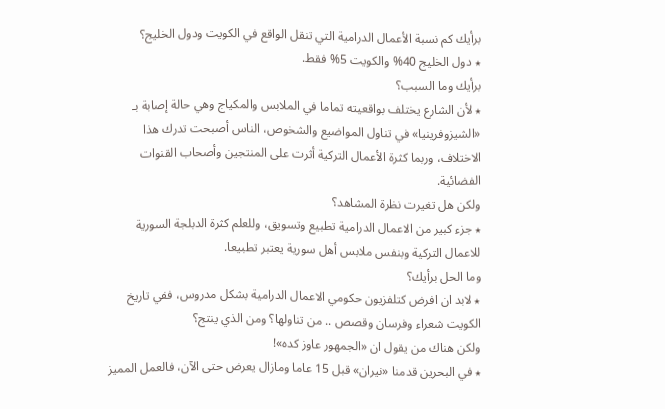برأيك كم نسبة الأعمال الدرامية التي تنقل الواقع في الكويت ودول الخليج؟
٭ دول الخليج 40% والكويت 5% فقط.
برأيك وما السبب؟
٭ لأن الشارع يختلف بواقعيته تماما في الملابس والمكياج وهي حالة إصابة بـ «الشيزوفرينيا» في تناول المواضيع والشخوص، الناس أصبحت تدرك هذا الاختلاف، وربما كثرة الأعمال التركية أثرت على المنتجين وأصحاب القنوات الفضائية.
ولكن هل تغيرت نظرة المشاهد؟
٭ جزء كبير من الاعمال الدرامية تطبيع وتسويق، وللعلم كثرة الدبلجة السورية للاعمال التركية وبنفس ملابس أهل سورية يعتبر تطبيعا.
وما الحل برأيك؟
٭ لابد ان افرض كتلفزيون حكومي الاعمال الدرامية بشكل مدروس، ففي تاريخ الكويت شعراء وفرسان وقصص .. من تناولها؟ ومن الذي ينتج؟
ولكن هناك من يقول ان «الجمهور عاوز كده»!
٭ في البحرين قدمنا «نيران» قبل 15 عاما ومازال يعرض حتى الآن، فالعمل المميز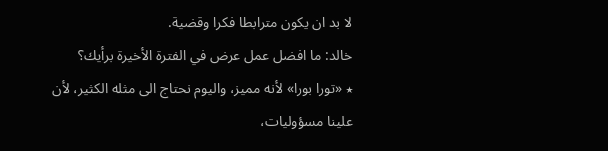لا بد ان يكون مترابطا فكرا وقضية.
خالد: ما افضل عمل عرض في الفترة الأخيرة برأيك؟
٭ «تورا بورا» لأنه مميز، واليوم نحتاج الى مثله الكثير، لأن علينا مسؤوليات،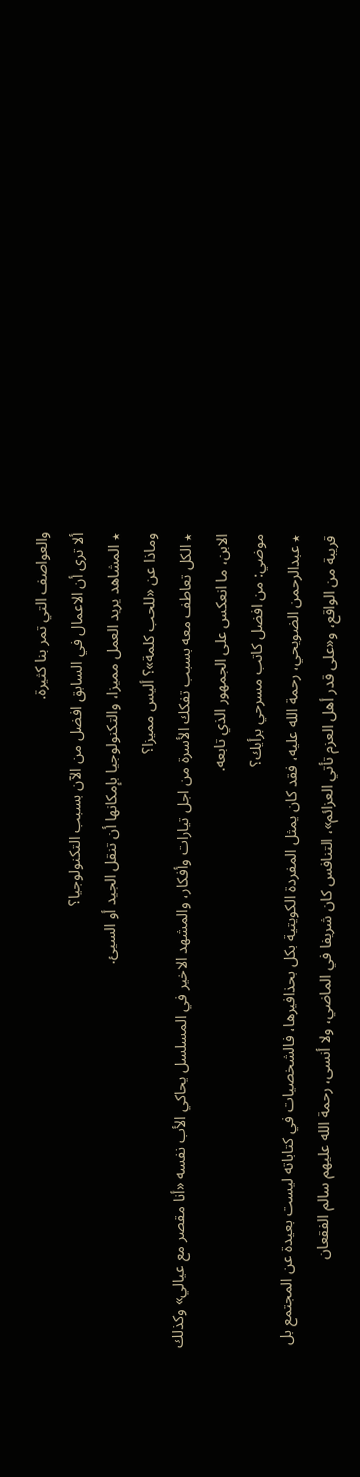والعواصف التي تمر بنا كثيرة.
ألا ترى أن الاعمال في السابق افضل من الآن بسبب التكنولوجيا؟
٭ المشاهد يريد العمل مميزا، والتكنولوجيا بإمكانها أن تنقل الجيد أو السيئ.
وماذا عن «للحب كلمة»؟ أليس مميزا؟
٭ الكل تعاطف معه بسبب تفكك الأسرة من اجل تيارات وأفكار، والمشهد الاخير في المسلسل يحاكي الأب نفسه «أنا مقصر مع عيالي» وكذلك الابن، ما انعكس على الجمهور الذي تابعه.
موضي: من افضل كاتب مسرحي برأيك؟
٭ عبدالرحمن الضويحي، رحمة الله عليه، فقد كان يمثل المفردة الكويتية بكل بحذافيرها، فالشخصيات في كتاباته ليست بعيدة عن المجتمع بل قريبة من الواقع، و«على قدر أهل العزم تأتي العزائم»، التنافس كان شريفا في الماضي، ولا أنسى، رحمة الله عليهم سالم الفقعان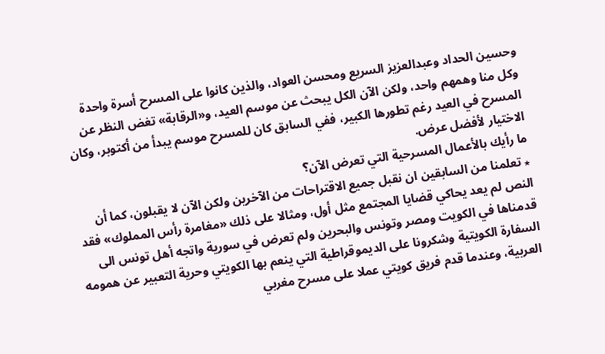وحسين الحداد وعبدالعزيز السريع ومحسن العواد، والذين كانوا على المسرح أسرة واحدة وكل منا وهمهم واحد، ولكن الآن الكل يبحث عن موسم العيد، و«الرقابة» تغض النظر عن المسرح في العيد رغم تطورها الكبير، ففي السابق كان للمسرح موسم يبدأ من أكتوبر، وكان الاختيار لأفضل عرض.
ما رأيك بالأعمال المسرحية التي تعرض الآن؟
٭ تعلمنا من السابقين ان نقبل جميع الاقتراحات من الآخرين ولكن الآن لا يقبلون، كما أن النص لم يعد يحاكي قضايا المجتمع مثل أول، ومثالا على ذلك «مغامرة رأس المملوك» فقد قدمناها في الكويت ومصر وتونس والبحرين ولم تعرض في سورية واتجه أهل تونس الى السفارة الكويتية وشكرونا على الديموقراطية التي ينعم بها الكويتي وحرية التعبير عن همومه العربية، وعندما قدم فريق كويتي عملا على مسرح مغربي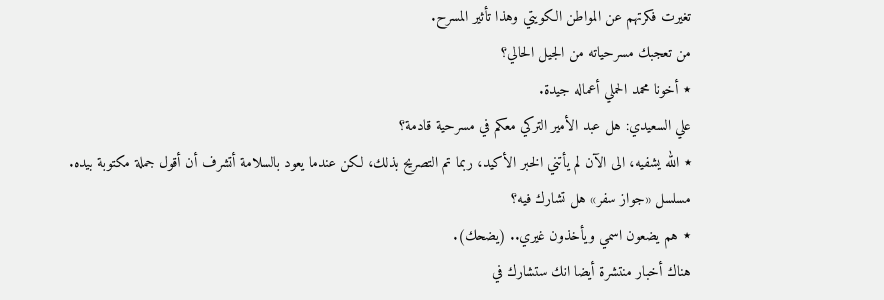تغيرت فكرتهم عن المواطن الكويتي وهذا تأثير المسرح.
من تعجبك مسرحياته من الجيل الحالي؟
٭ أخونا محمد الحملي أعماله جيدة.
علي السعيدي: هل عبد الأمير التركي معكم في مسرحية قادمة؟
٭ الله يشفيه، الى الآن لم يأتني الخبر الأكيد، ربما تم التصريح بذلك، لكن عندما يعود بالسلامة أتشرف أن أقول جملة مكتوبة بيده.
مسلسل «جواز سفر» هل تشارك فيه؟
٭ هم يضعون اسمي ويأخذون غيري.. (يضحك).
هناك أخبار منتشرة أيضا انك ستشارك في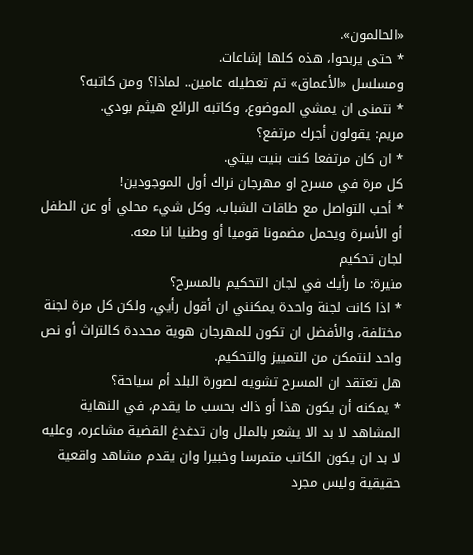«الحالمون».
٭ حتى يربحوا، هذه كلها إشاعات.
ومسلسل «الأعماق» تم تعطيله عامين.. لماذا؟ ومن كاتبه؟
٭ نتمنى ان يمشي الموضوع، وكاتبه الرائع هيثم بودي.
مريم: يقولون أجرك مرتفع؟
٭ ان كان مرتفعا كنت بنيت بيتي.
كل مرة في مسرح او مهرجان نراك أول الموجودين!
٭ أحب التواصل مع طاقات الشباب، وكل شيء محلي أو عن الطفل أو الأسرة ويحمل مضمونا قوميا أو وطنيا انا معه.
لجان تحكيم
منيرة: ما رأيك في لجان التحكيم بالمسرح؟
٭ اذا كانت لجنة واحدة يمكنني ان أقول رأيي، ولكن كل مرة لجنة مختلفة، والأفضل ان تكون للمهرجان هوية محددة كالتراث أو نص واحد لنتمكن من التمييز والتحكيم.
هل تعتقد ان المسرح تشويه لصورة البلد أم سياحة؟
٭ يمكنه أن يكون هذا أو ذاك بحسب ما يقدم، في النهاية المشاهد لا بد الا يشعر بالملل وان تدغدغ القضية مشاعره، وعليه لا بد ان يكون الكاتب متمرسا وخبيرا وان يقدم مشاهد واقعية حقيقية وليس مجرد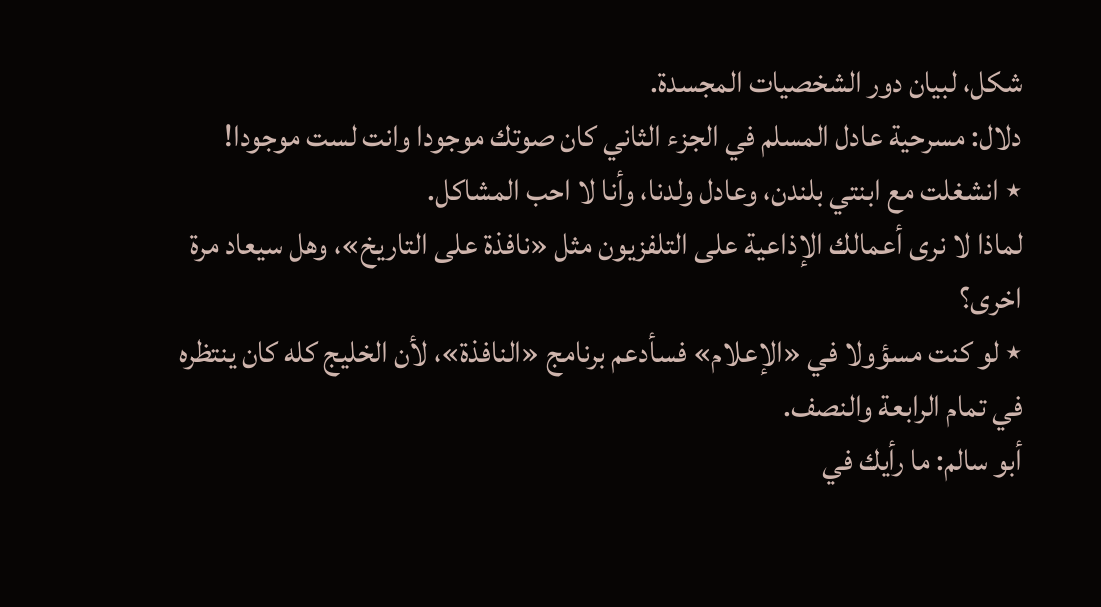شكل، لبيان دور الشخصيات المجسدة.
دلال: مسرحية عادل المسلم في الجزء الثاني كان صوتك موجودا وانت لست موجودا!
٭ انشغلت مع ابنتي بلندن، وعادل ولدنا، وأنا لا احب المشاكل.
لماذا لا نرى أعمالك الإذاعية على التلفزيون مثل «نافذة على التاريخ»، وهل سيعاد مرة اخرى؟
٭ لو كنت مسؤولا في «الإعلام» فسأدعم برنامج «النافذة»، لأن الخليج كله كان ينتظره في تمام الرابعة والنصف.
أبو سالم: ما رأيك في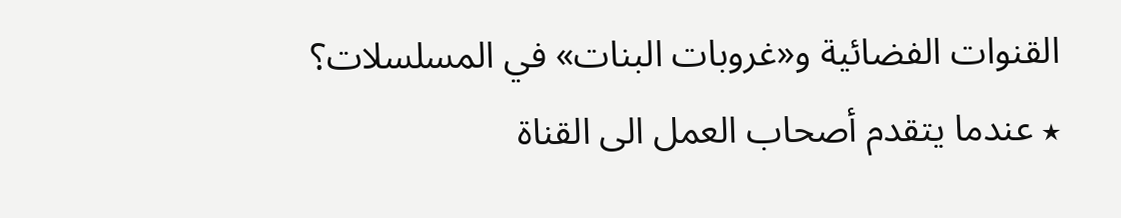القنوات الفضائية و«غروبات البنات» في المسلسلات؟
٭ عندما يتقدم أصحاب العمل الى القناة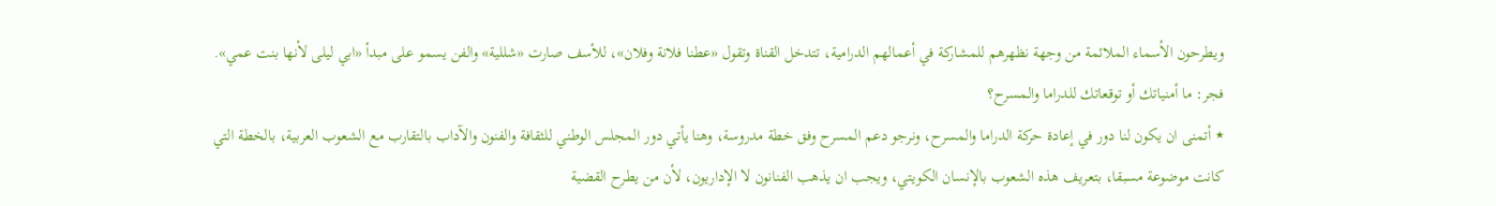ويطرحون الأسماء الملائمة من وجهة نظهرهم للمشاركة في أعمالهم الدرامية، تتدخل القناة وتقول «عطنا فلانة وفلان»، للأسف صارت «شللية» والفن يسمو على مبدأ «ابي ليلى لأنها بنت عمي».
فجر: ما أمنياتك أو توقعاتك للدراما والمسرح؟
٭ أتمنى ان يكون لنا دور في إعادة حركة الدراما والمسرح، ونرجو دعم المسرح وفق خطة مدروسة، وهنا يأتي دور المجلس الوطني للثقافة والفنون والآداب بالتقارب مع الشعوب العربية، بالخطة التي كانت موضوعة مسبقا، بتعريف هذه الشعوب بالإنسان الكويتي، ويجب ان يذهب الفنانون لا الإداريون، لأن من يطرح القضية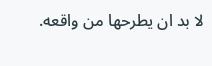لا بد ان يطرحها من واقعه.